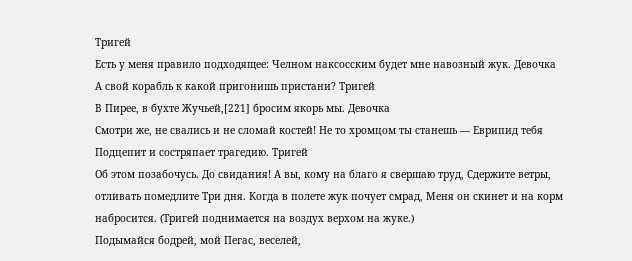Тригей
Есть у меня правило подходящее: Челном наксосским будет мне навозный жук. Девочка
А свой корабль к какой пригонишь пристани? Тригей
В Пирее, в бухте Жучьей,[221] бросим якорь мы. Девочка
Смотри же, не свались и не сломай костей! Не то хромцом ты станешь — Еврипид тебя Подцепит и состряпает трагедию. Тригей
Об этом позабочусь. До свидания! А вы, кому на благо я свершаю труд, Сдержите ветры, отливать помедлите Три дня. Когда в полете жук почует смрад, Меня он скинет и на корм набросится. (Тригей поднимается на воздух верхом на жуке.)
Подымайся бодрей, мой Пегас, веселей,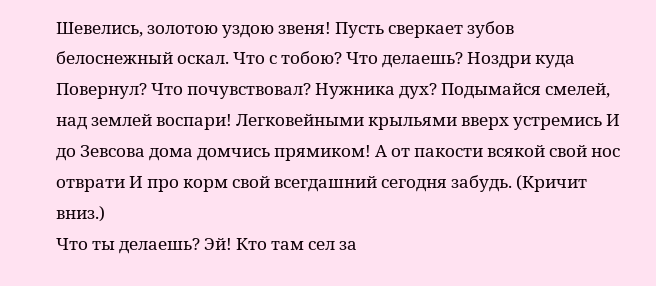Шевелись, золотою уздою звеня! Пусть сверкает зубов белоснежный оскал. Что с тобою? Что делаешь? Ноздри куда Повернул? Что почувствовал? Нужника дух? Подымайся смелей, над землей воспари! Легковейными крыльями вверх устремись И до Зевсова дома домчись прямиком! А от пакости всякой свой нос отврати И про корм свой всегдашний сегодня забудь. (Кричит вниз.)
Что ты делаешь? Эй! Кто там сел за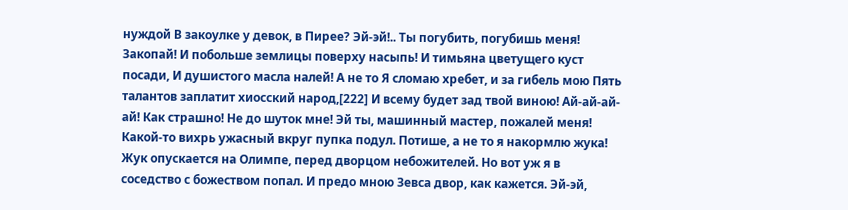нуждой В закоулке у девок, в Пирее? Эй-эй!.. Ты погубить, погубишь меня! Закопай! И побольше землицы поверху насыпь! И тимьяна цветущего куст посади, И душистого масла налей! А не то Я сломаю хребет, и за гибель мою Пять талантов заплатит хиосский народ,[222] И всему будет зад твой виною! Ай-ай-ай-ай! Как страшно! Не до шуток мне! Эй ты, машинный мастер, пожалей меня! Какой-то вихрь ужасный вкруг пупка подул. Потише, а не то я накормлю жука! Жук опускается на Олимпе, перед дворцом небожителей. Но вот уж я в соседство с божеством попал. И предо мною Зевса двор, как кажется. Эй-эй,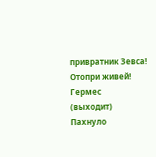привратник Зевса! Отопри живей! Гермес
(выходит)
Пахнуло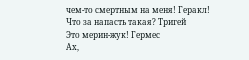чем-то смертным на меня! Геракл! Что за напасть такая? Тригей
Это мерин-жук! Гермес
Ах,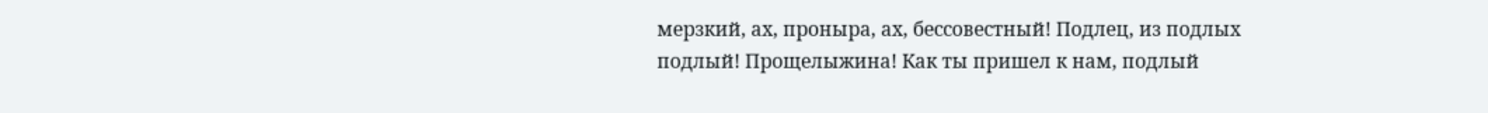мерзкий, ах, проныра, ах, бессовестный! Подлец, из подлых подлый! Прощелыжина! Как ты пришел к нам, подлый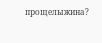прощелыжина?